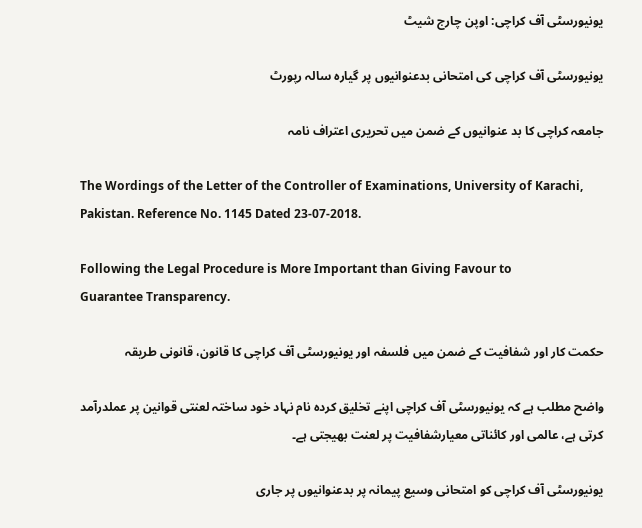یونیورسٹی آف کراچی: اوپن چارج شیٹ

یونیورسٹی آف کراچی کی امتحانی بدعنوانیوں پر گیارہ سالہ رپورٹ

جامعہ کراچی کا بد عنوانیوں کے ضمن میں تحریری اعتراف نامہ

The Wordings of the Letter of the Controller of Examinations, University of Karachi, Pakistan. Reference No. 1145 Dated 23-07-2018.

Following the Legal Procedure is More Important than Giving Favour to
Guarantee Transparency.

حکمت کار اور شفافیت کے ضمن میں فلسفہ اور یونیورسٹی آف کراچی کا قانون، قانونی طریقہ

واضح مطلب ہے کہ یونیورسٹی آف کراچی اپنے تخلیق کردہ نام نہاد خود ساختہ لعنتی قوانین پر عملدرآمد کرتی ہے، عالمی اور کائناتی معیارشفافیت پر لعنت بھیجتی ہے۔

یونیورسٹی آف کراچی کو امتحانی وسیع پیمانہ پر بدعنوانیوں پر جاری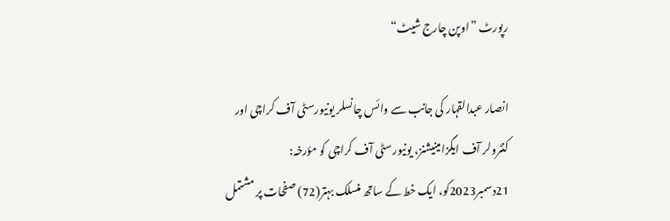رپورٹ ”اوپن چارج شیٹ“

انصار عبدالقہار کی جانب سے وائس چانسلر یونیورسٹی آف کراچی اور کنٹرولر آف ایگزامینیشنز، یونیورسٹی آف کراچی کو مؤرخہ: 21دسمبر2023کو، ایک خط کے ساتھ منسلک بہتر(72) صفحات پر مشتمل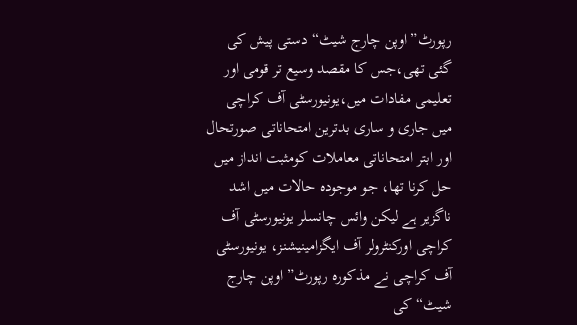رپورٹ”اوپن چارج شیٹ“دستی پیش کی گئی تھی،جس کا مقصد وسیع تر قومی اور تعلیمی مفادات میں،یونیورسٹی آف کراچی میں جاری و ساری بدترین امتحاناتی صورتحال اور ابتر امتحاناتی معاملات کومثبت انداز میں حل کرنا تھا، جو موجودہ حالات میں اشد ناگزیر ہے لیکن وائس چانسلر یونیورسٹی آف کراچی اورکنٹرولر آف ایگزامینیشنز، یونیورسٹی آف کراچی نے مذکورہ رپورٹ”اوپن چارج شیٹ“ کی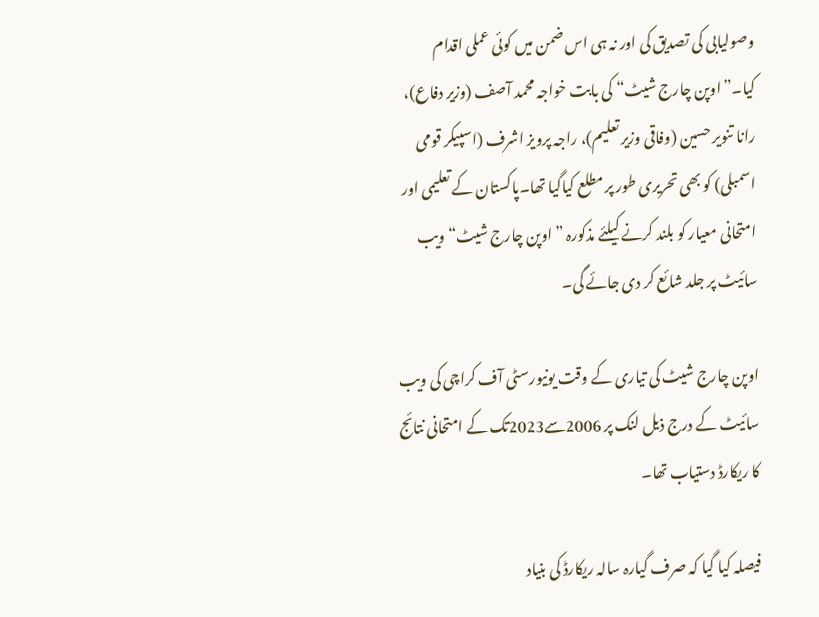وصولیابی کی تصدیق کی اور نہ ہی اس ضمن میں کوئی عملی اقدام کیا۔”اوپن چارج شیٹ“ کی بابت خواجہ محمد آصف (وزیر دفاع)، رانا تنویر حسین (وفاقی وزیر تعلیم)، راجہ پرویز اشرف (اسپیکر قومی اسمبلی) کو بھی تحریری طور پر مطلع کیاگیا تھا۔پاکستان کے تعلیمی اور امتحانی معیار کو بلند کرنے کیلئے مذکورہ ”اوپن چارج شیٹ“ ویب سائیٹ پر جلد شائع کر دی جائے گی۔

اوپن چارج شیٹ کی تیاری کے وقت یونیورسٹی آف کراچی کی ویب سائیٹ کے درج ذیل لنک پر 2006سے2023تک کے امتحانی نتائج کا ریکارڈ دستیاب تھا۔

فیصلہ کیا گیا کہ صرف گیارہ سالہ ریکارڈ کی بنیاد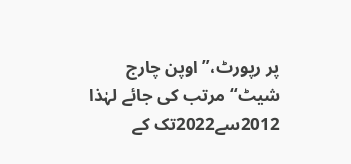پر رپورٹ،”اوپن چارج شیٹ“ مرتب کی جائے لہٰذا 2012سے2022تک کے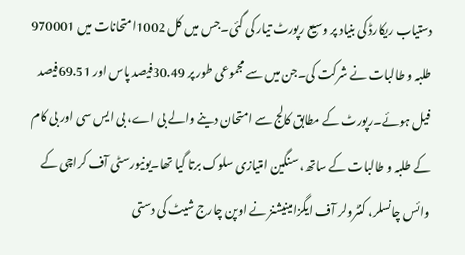دستیاب ریکارڈ کی بنیاد پر وسیع رپورٹ تیار کی گئی۔جس میں کل 1002امتحانات میں 970001 طلبہ و طالبات نے شرکت کی۔جن میں سے مجموعی طور پر 30.49فیصد پاس اور 69.51فیصد فیل ہوئے۔رپورٹ کے مطابق کالج سے امتحان دینے والے بی اے، بی ایس سی اور بی کام کے طلبہ و طالبات کے ساتھ، سنگین امتیازی سلوک برتا گیا تھا۔یونیورسٹی آف کراچی کے وائس چانسلر، کنٹرولر آف ایگزامینیشنز نے اوپن چارج شیٹ کی دستی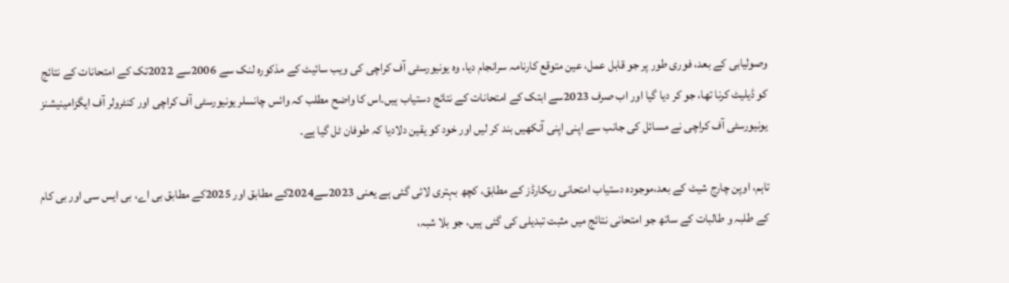وصولیابی کے بعد، فوری طور پر جو قابل عمل، عین متوقع کارنامہ سرانجام دیا، وہ یونیورسٹی آف کراچی کی ویب سائیٹ کے مذکورہ لنک سے 2006سے 2022تک کے امتحانات کے نتائج کو ڈیلیٹ کرنا تھا، جو کر دیا گیا اور اب صرف 2023سے ابتک کے امتحانات کے نتائج دستیاب ہیں۔اس کا واضح مطلب کہ وائس چانسلر یونیورسٹی آف کراچی اور کنٹرولر آف ایگزامینیشنز یونیورسٹی آف کراچی نے مسائل کی جانب سے اپنی اپنی آنکھیں بند کر لیں اور خود کو یقین دلادیا کہ طوفان ٹل گیا ہے۔

تاہم، اوپن چارج شیٹ کے بعد،موجودہ دستیاب امتحانی ریکارڈز کے مطابق، کچھ بہتری لائی گئی ہے یعنی 2023سے2024کے مطابق اور 2025کے مطابق بی اے، بی ایس سی اور بی کام کے طلبہ و طالبات کے ساتھ جو امتحانی نتائج میں مثبت تبدیلی کی گئی ہیں، جو بلا شبہ،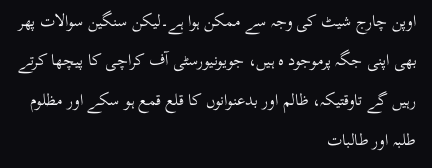اوپن چارج شیٹ کی وجہ سے ممکن ہوا ہے۔لیکن سنگین سوالات پھر بھی اپنی جگہ پرموجود ہ ہیں، جویونیورسٹی آف کراچی کا پیچھا کرتے رہیں گے تاوقتیکہ، ظالم اور بدعنوانوں کا قلع قمع ہو سکے اور مظلوم طلبہ اور طالبات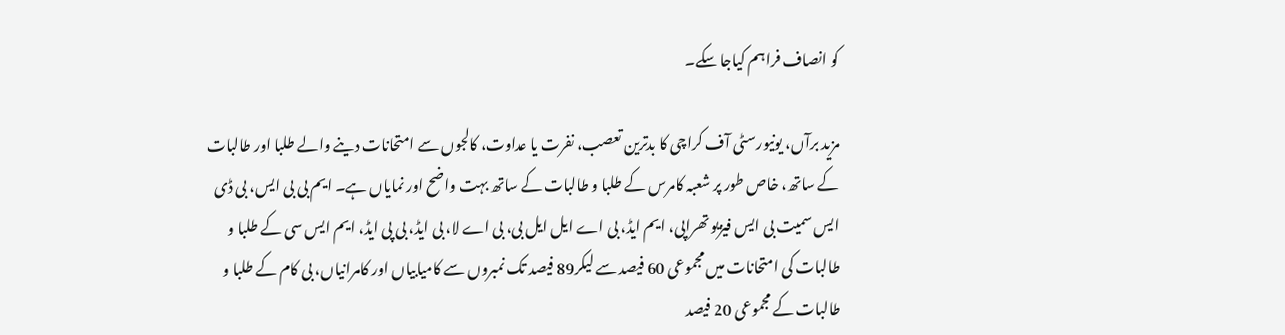کو انصاف فراہم کیاجا سکے۔

مزید برآں، یونیورسٹی آف کراچی کا بدترین تعصب، نفرت یا عداوت، کالجوں سے امتحانات دینے والے طلبا اور طالبات کے ساتھ، خاص طور پر شعبہ کامرس کے طلبا و طالبات کے ساتھ بہت واضح اور نمایاں ہے۔ ایم بی بی ایس، بی ڈی ایس سمیت بی ایس فیزیو تھراپی، ایم ایڈ، بی اے ایل ایل بی، بی اے لا، بی ایڈ، بی پی ایڈ، ایم ایس سی کے طلبا و طالبات کی امتحانات میں مجموعی 60 فیصد سے لیکر89 فیصد تک نمبروں سے کامیابیاں اور کامرانیاں، بی کام کے طلبا و طالبات کے مجموعی 20 فیصد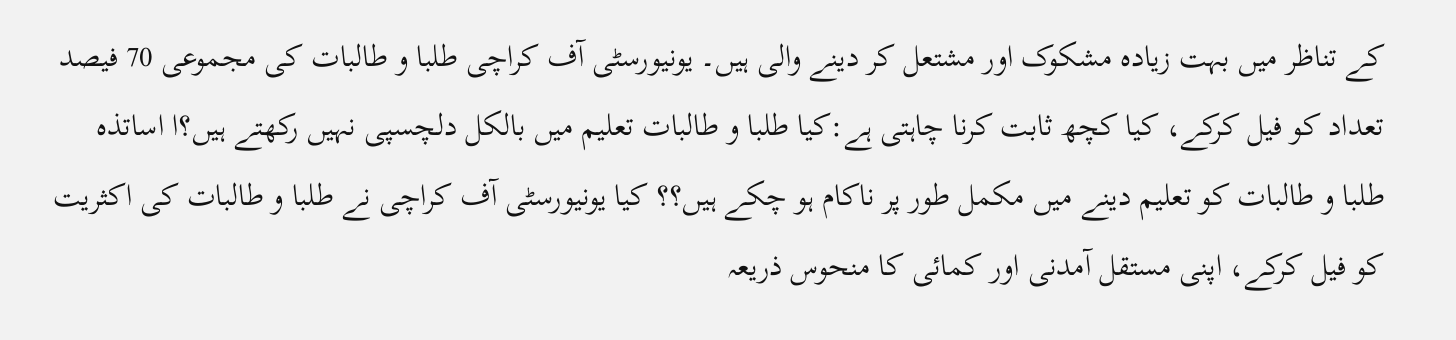کے تناظر میں بہت زیادہ مشکوک اور مشتعل کر دینے والی ہیں۔ یونیورسٹی آف کراچی طلبا و طالبات کی مجموعی 70 فیصد تعداد کو فیل کرکے، کیا کچھ ثابت کرنا چاہتی ہے:کیا طلبا و طالبات تعلیم میں بالکل دلچسپی نہیں رکھتے ہیں؟ا اساتذہ طلبا و طالبات کو تعلیم دینے میں مکمل طور پر ناکام ہو چکے ہیں؟؟ کیا یونیورسٹی آف کراچی نے طلبا و طالبات کی اکثریت کو فیل کرکے، اپنی مستقل آمدنی اور کمائی کا منحوس ذریعہ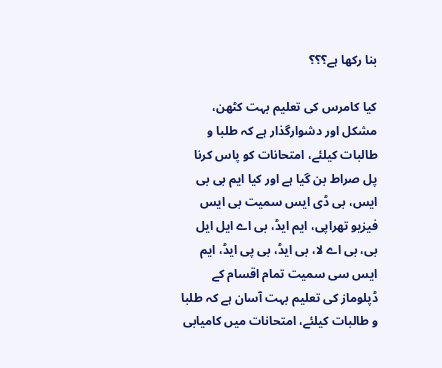بنا رکھا ہے؟؟؟

کیا کامرس کی تعلیم بہت کٹھن، مشکل اور دشوارگذار ہے کہ طلبا و طالبات کیلئے، امتحانات کو پاس کرنا پل صراط بن گیا ہے اور کیا ایم بی بی ایس، بی ڈی ایس سمیت بی ایس فیزیو تھراپی، ایم ایڈ، بی اے ایل ایل بی، بی اے لا، بی ایڈ، بی پی ایڈ، ایم ایس سی سمیت تمام اقسام کے ڈپلوماز کی تعلیم بہت آسان ہے کہ طلبا و طالبات کیلئے، امتحانات میں کامیابی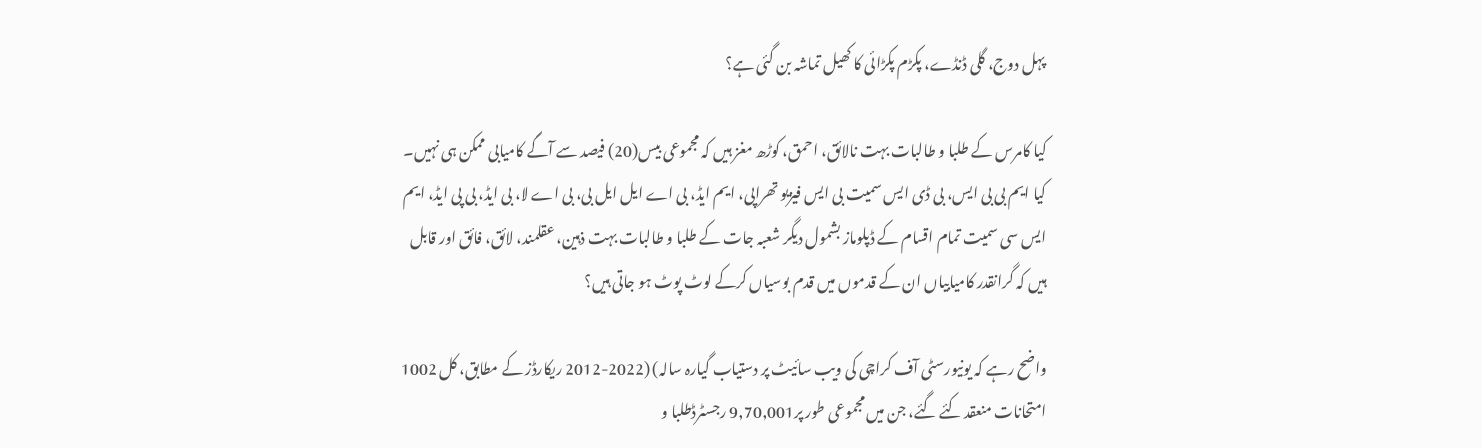پہل دوج، گلی ڈنڈے، پکڑم پکڑائی کا کھیل تماشہ بن گئی ہے؟

کیا کامرس کے طلبا و طالبات بہت نالائق، احمق، کوڑھ مغز ہیں کہ مجموعی بیس(20) فیصد سے آگے کامیابی ممکن ہی نہیں۔ کیا ایم بی بی ایس، بی ڈی ایس سمیت بی ایس فیزیو تھراپی، ایم ایڈ، بی اے ایل ایل بی، بی اے لا، بی ایڈ، بی پی ایڈ، ایم ایس سی سمیت تمام اقسام کے ڈپلوماز بشمول دیگر شعبہ جات کے طلبا و طالبات بہت ذہین، عقلمند، لائق، فائق اور قابل ہیں کہ گرانقدر کامیابیاں ان کے قدموں میں قدم بوسیاں کرکے لوٹ پوٹ ہو جاتی ہیں؟

واضح رہے کہ یونیورسٹی آف کراچی کی ویب سائیٹ پر دستیاب گیارہ سالہ) (2022-2012 ریکارڈز کے مطابق، کل 1002 امتحانات منعقد کئے گئے، جن میں مجموعی طور پر9,70,001 رجسٹرڈطلبا و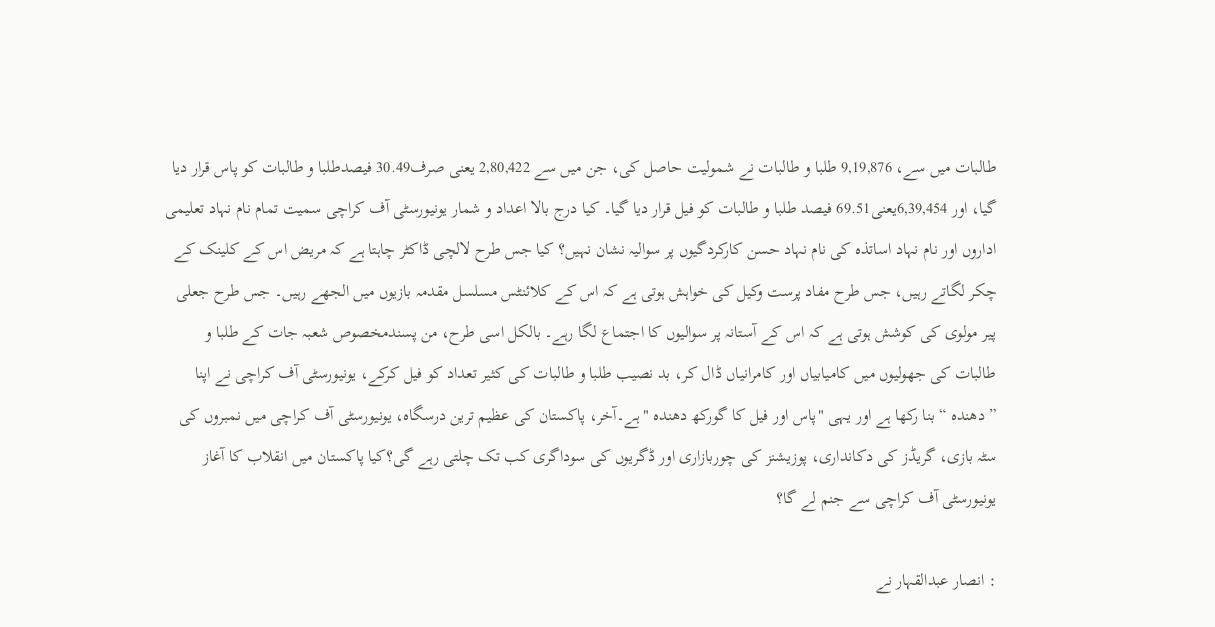طالبات میں سے، 9,19,876 طلبا و طالبات نے شمولیت حاصل کی، جن میں سے 2,80,422 یعنی صرف30.49 فیصدطلبا و طالبات کو پاس قرار دیا گیا، اور 6,39,454یعنی69.51 فیصد طلبا و طالبات کو فیل قرار دیا گیا۔ کیا درج بالا اعداد و شمار یونیورسٹی آف کراچی سمیت تمام نام نہاد تعلیمی اداروں اور نام نہاد اساتذہ کی نام نہاد حسن کارکردگیوں پر سوالیہ نشان نہیں؟ کیا جس طرح لالچی ڈاکٹر چاہتا ہے کہ مریض اس کے کلینک کے چکر لگاتے رہیں، جس طرح مفاد پرست وکیل کی خواہش ہوتی ہے کہ اس کے کلائنٹس مسلسل مقدمہ بازیوں میں الجھے رہیں۔ جس طرح جعلی پیر مولوی کی کوشش ہوتی ہے کہ اس کے آستانہ پر سوالیوں کا اجتماع لگا رہے۔ بالکل اسی طرح، من پسندمخصوص شعبہ جات کے طلبا و طالبات کی جھولیوں میں کامیابیاں اور کامرانیاں ڈال کر، بد نصیب طلبا و طالبات کی کثیر تعداد کو فیل کرکے، یونیورسٹی آف کراچی نے اپنا ”دھندہ “ بنا رکھا ہے اور یہی "پاس اور فیل کا گورکھ دھندہ "ہے۔آخر، پاکستان کی عظیم ترین درسگاہ، یونیورسٹی آف کراچی میں نمبروں کی سٹہ بازی، گریڈز کی دکانداری، پوزیشنز کی چوربازاری اور ڈگریوں کی سوداگری کب تک چلتی رہے گی؟کیا پاکستان میں انقلاب کا آغاز یونیورسٹی آف کراچی سے جنم لے گا؟

: انصار عبدالقہار نے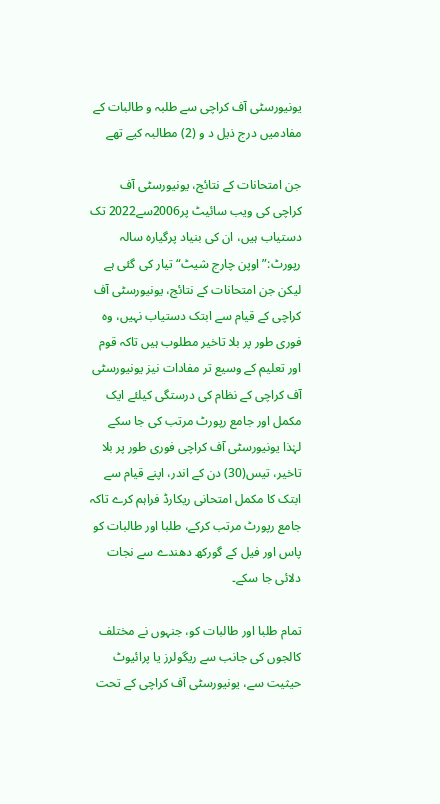یونیورسٹی آف کراچی سے طلبہ و طالبات کے مفادمیں درج ذیل د و (2) مطالبہ کیے تھے

جن امتحانات کے نتائج، یونیورسٹی آف کراچی کی ویب سائیٹ پر2006سے2022 تک دستیاب ہیں، ان کی بنیاد پرگیارہ سالہ رپورٹ:”اوپن چارج شیٹ“ تیار کی گئی ہے لیکن جن امتحانات کے نتائج، یونیورسٹی آف کراچی کے قیام سے ابتک دستیاب نہیں، وہ فوری طور پر بلا تاخیر مطلوب ہیں تاکہ قوم اور تعلیم کے وسیع تر مفادات نیز یونیورسٹی آف کراچی کے نظام کی درستگی کیلئے ایک مکمل اور جامع رپورٹ مرتب کی جا سکے لہٰذا یونیورسٹی آف کراچی فوری طور پر بلا تاخیر، تیس(30) دن کے اندر، اپنے قیام سے ابتک کا مکمل امتحانی ریکارڈ فراہم کرے تاکہ جامع رپورٹ مرتب کرکے، طلبا اور طالبات کو پاس اور فیل کے گورکھ دھندے سے نجات دلائی جا سکے۔

تمام طلبا اور طالبات کو، جنہوں نے مختلف کالجوں کی جانب سے ریگولرز یا پرائیوٹ حیثیت سے، یونیورسٹی آف کراچی کے تحت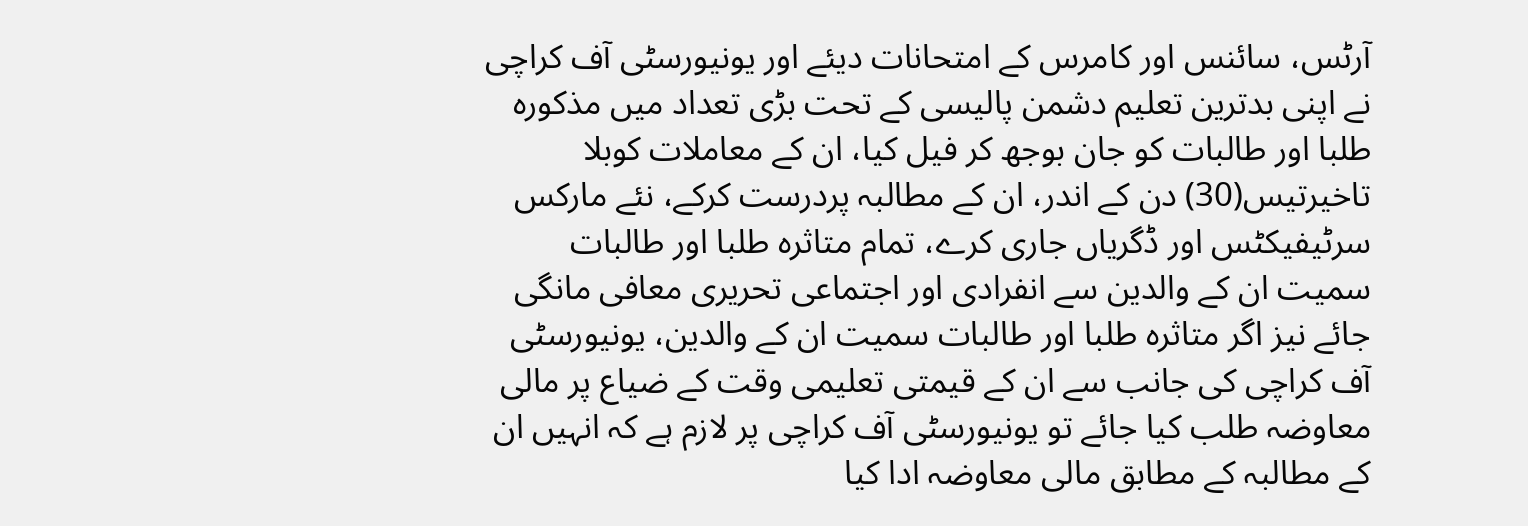آرٹس، سائنس اور کامرس کے امتحانات دیئے اور یونیورسٹی آف کراچی نے اپنی بدترین تعلیم دشمن پالیسی کے تحت بڑی تعداد میں مذکورہ طلبا اور طالبات کو جان بوجھ کر فیل کیا، ان کے معاملات کوبلا تاخیرتیس(30) دن کے اندر، ان کے مطالبہ پردرست کرکے، نئے مارکس سرٹیفیکٹس اور ڈگریاں جاری کرے، تمام متاثرہ طلبا اور طالبات سمیت ان کے والدین سے انفرادی اور اجتماعی تحریری معافی مانگی جائے نیز اگر متاثرہ طلبا اور طالبات سمیت ان کے والدین، یونیورسٹی آف کراچی کی جانب سے ان کے قیمتی تعلیمی وقت کے ضیاع پر مالی معاوضہ طلب کیا جائے تو یونیورسٹی آف کراچی پر لازم ہے کہ انہیں ان کے مطالبہ کے مطابق مالی معاوضہ ادا کیا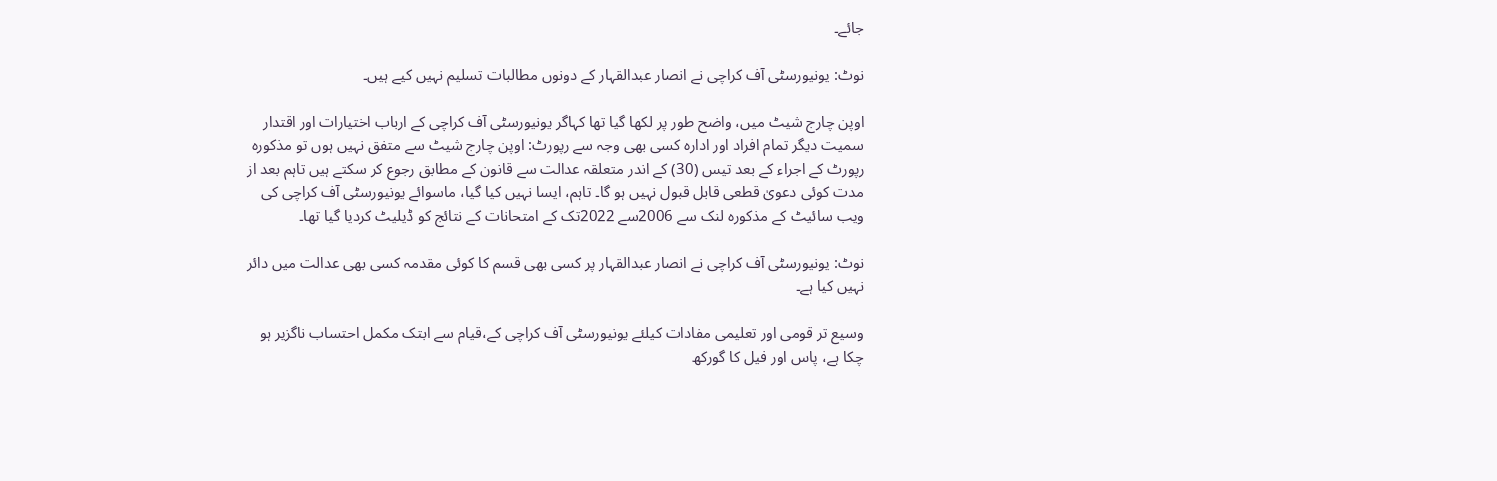جائے۔

نوٹ: یونیورسٹی آف کراچی نے انصار عبدالقہار کے دونوں مطالبات تسلیم نہیں کیے ہیں۔

اوپن چارج شیٹ میں، واضح طور پر لکھا گیا تھا کہاگر یونیورسٹی آف کراچی کے ارباب اختیارات اور اقتدار سمیت دیگر تمام افراد اور ادارہ کسی بھی وجہ سے رپورٹ: اوپن چارج شیٹ سے متفق نہیں ہوں تو مذکورہ رپورٹ کے اجراء کے بعد تیس (30) کے اندر متعلقہ عدالت سے قانون کے مطابق رجوع کر سکتے ہیں تاہم بعد از مدت کوئی دعویٰ قطعی قابل قبول نہیں ہو گا۔ تاہم، ایسا نہیں کیا گیا، ماسوائے یونیورسٹی آف کراچی کی ویب سائیٹ کے مذکورہ لنک سے 2006سے 2022تک کے امتحانات کے نتائج کو ڈیلیٹ کردیا گیا تھا۔

نوٹ: یونیورسٹی آف کراچی نے انصار عبدالقہار پر کسی بھی قسم کا کوئی مقدمہ کسی بھی عدالت میں دائر نہیں کیا ہے۔

وسیع تر قومی اور تعلیمی مفادات کیلئے یونیورسٹی آف کراچی کے،قیام سے ابتک مکمل احتساب ناگزیر ہو چکا ہے، پاس اور فیل کا گورکھ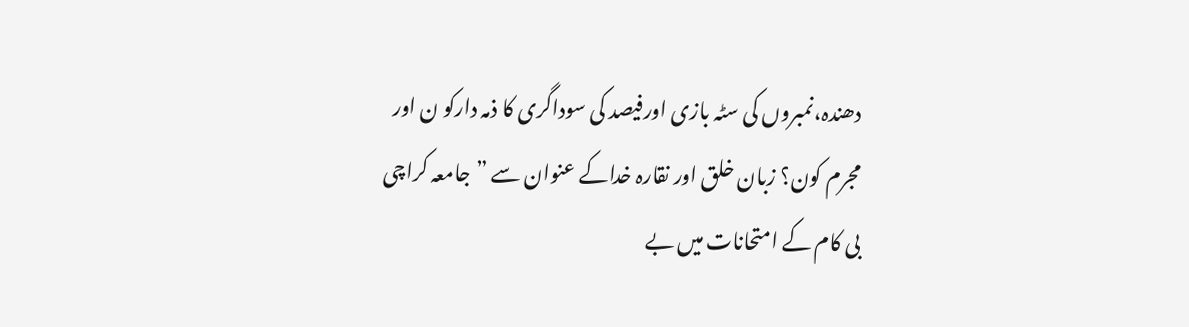دھندہ،نمبروں کی سٹہ بازی اورفیصد کی سوداگری کا ذمہ دارکو ن اور مجرم کون؟ زبان خلق اور نقارہ خداکے عنوان سے ”جامعہ کراچی بی کام کے امتحانات میں بے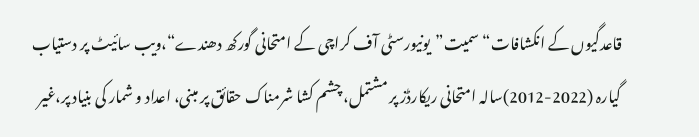قاعدگیوں کے انکشافات“ سمیت”یونیورسٹی آف کراچی کے امتحانی گورکھ دھندے“،ویب سائیٹ پر دستیاب گیارہ (2022-2012)سالہ امتحانی ریکارڈز پر مشتمل، چشم کشا شرمناک حقائق پر مبنی، اعداد و شمار کی بنیاد پر،غیر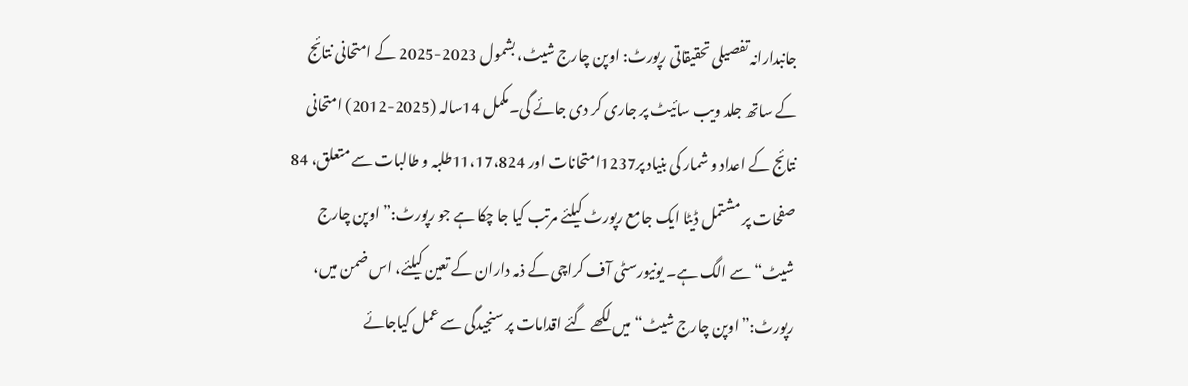جانبدارانہ تفصیلی تحقیقاتی رپورٹ: اوپن چارج شیٹ، بشمول 2023-2025 کے امتحانی نتائج کے ساتھ جلد ویب سائیٹ پر جاری کر دی جائے گی۔مکمل 14سالہ (2025-2012) امتحانی نتائج کے اعداد و شمار کی بنیاد پر1237امتحانات اور 11،17،824طلبہ و طالبات سے متعلق، 84 صفحات پر مشتمل ڈیٹا ایک جامع رپورٹ کیلئے مرتب کیا جا چکا ہے جو رپورٹ:”اوپن چارج شیٹ“ سے الگ ہے۔ یونیورسٹی آف کراچی کے ذمہ داران کے تعین کیلئے، اس ضمن میں، رپورٹ:”اوپن چارج شیٹ“ میں لکھے گئے اقدامات پر سنجیدگی سے عمل کیاجائے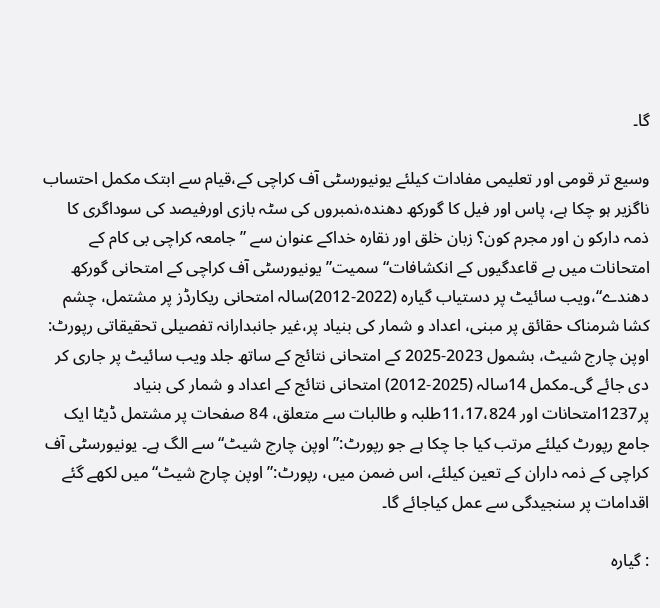گا۔

وسیع تر قومی اور تعلیمی مفادات کیلئے یونیورسٹی آف کراچی کے،قیام سے ابتک مکمل احتساب ناگزیر ہو چکا ہے، پاس اور فیل کا گورکھ دھندہ،نمبروں کی سٹہ بازی اورفیصد کی سوداگری کا ذمہ دارکو ن اور مجرم کون؟ زبان خلق اور نقارہ خداکے عنوان سے ”جامعہ کراچی بی کام کے امتحانات میں بے قاعدگیوں کے انکشافات“ سمیت”یونیورسٹی آف کراچی کے امتحانی گورکھ دھندے“،ویب سائیٹ پر دستیاب گیارہ (2022-2012)سالہ امتحانی ریکارڈز پر مشتمل، چشم کشا شرمناک حقائق پر مبنی، اعداد و شمار کی بنیاد پر،غیر جانبدارانہ تفصیلی تحقیقاتی رپورٹ: اوپن چارج شیٹ، بشمول 2023-2025 کے امتحانی نتائج کے ساتھ جلد ویب سائیٹ پر جاری کر دی جائے گی۔مکمل 14سالہ (2025-2012) امتحانی نتائج کے اعداد و شمار کی بنیاد پر1237امتحانات اور 11،17،824طلبہ و طالبات سے متعلق، 84 صفحات پر مشتمل ڈیٹا ایک جامع رپورٹ کیلئے مرتب کیا جا چکا ہے جو رپورٹ:”اوپن چارج شیٹ“ سے الگ ہے۔ یونیورسٹی آف کراچی کے ذمہ داران کے تعین کیلئے، اس ضمن میں، رپورٹ:”اوپن چارج شیٹ“ میں لکھے گئے اقدامات پر سنجیدگی سے عمل کیاجائے گا۔

: گیارہ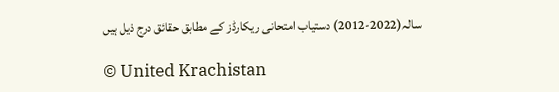سالہ(2022-2012) دستیاب امتحانی ریکارڈز کے مطابق حقائق درج ذیل ہیں

© United Krachistan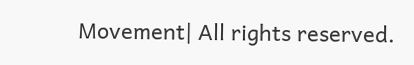Movement| All rights reserved.